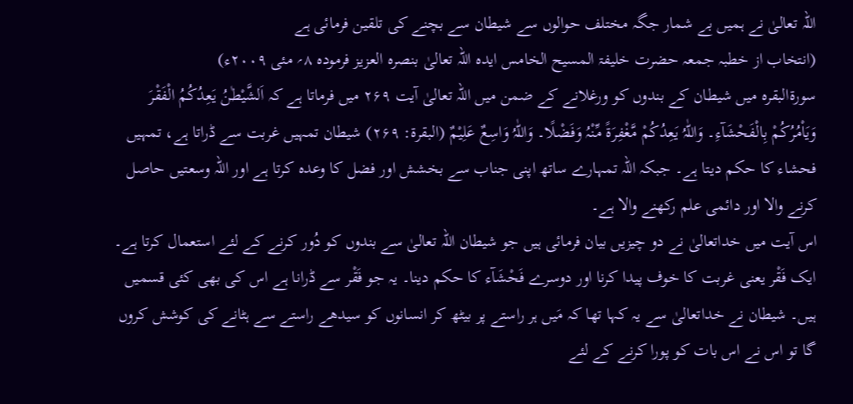اللہ تعالیٰ نے ہمیں بے شمار جگہ مختلف حوالوں سے شیطان سے بچنے کی تلقین فرمائی ہے
(انتخاب از خطبہ جمعہ حضرت خلیفۃ المسیح الخامس ایدہ اللہ تعالیٰ بنصرہ العزیز فرمودہ ۸؍ مئی ۲۰۰۹ء)
سورۃالبقرہ میں شیطان کے بندوں کو ورغلانے کے ضمن میں اللہ تعالیٰ آیت ۲۶۹ میں فرماتا ہے کہ اَلشَّیْطٰنُ یَعِدُکُمُ الْفَقْرَ وَیَاْمُرُکُمْ بِالْفَحْشَآءِ۔ وَاللّٰہُ یَعِدُکُمْ مَّغْفِرَۃً مِّنْہُ وَفَضْلًا۔ وَاللّٰہُ وَاسِعٌ عَلِیْمٌ (البقرۃ: ۲۶۹) شیطان تمہیں غربت سے ڈراتا ہے، تمہیں فحشاء کا حکم دیتا ہے۔ جبکہ اللہ تمہارے ساتھ اپنی جناب سے بخشش اور فضل کا وعدہ کرتا ہے اور اللہ وسعتیں حاصل کرنے والا اور دائمی علم رکھنے والا ہے۔
اس آیت میں خداتعالیٰ نے دو چیزیں بیان فرمائی ہیں جو شیطان اللہ تعالیٰ سے بندوں کو دُور کرنے کے لئے استعمال کرتا ہے۔ ایک فَقْر یعنی غربت کا خوف پیدا کرنا اور دوسرے فَحْشَآء کا حکم دینا۔ یہ جو فَقْر سے ڈرانا ہے اس کی بھی کئی قسمیں ہیں۔ شیطان نے خداتعالیٰ سے یہ کہا تھا کہ مَیں ہر راستے پر بیٹھ کر انسانوں کو سیدھے راستے سے ہٹانے کی کوشش کروں گا تو اس نے اس بات کو پورا کرنے کے لئے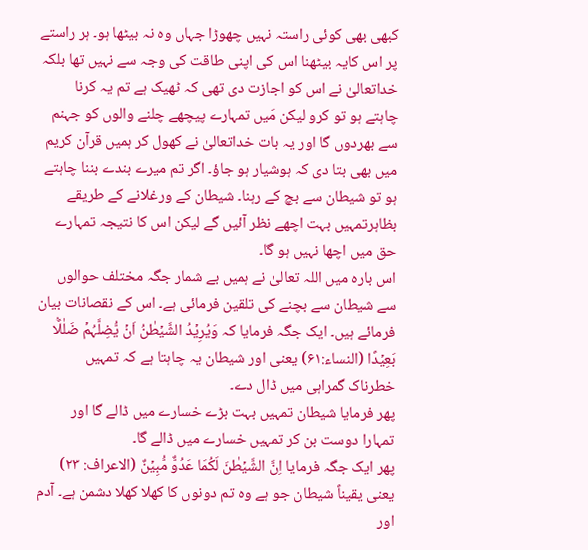کبھی بھی کوئی راستہ نہیں چھوڑا جہاں وہ نہ بیٹھا ہو۔ ہر راستے پر اس کایہ بیٹھنا اس کی اپنی طاقت کی وجہ سے نہیں تھا بلکہ خداتعالیٰ نے اس کو اجازت دی تھی کہ ٹھیک ہے تم یہ کرنا چاہتے ہو تو کرو لیکن مَیں تمہارے پیچھے چلنے والوں کو جہنم سے بھردوں گا اور یہ بات خداتعالیٰ نے کھول کر ہمیں قرآن کریم میں بھی بتا دی کہ ہوشیار ہو جاؤ۔ اگر تم میرے بندے بننا چاہتے ہو تو شیطان سے بچ کے رہنا۔ شیطان کے ورغلانے کے طریقے بظاہرتمہیں بہت اچھے نظر آئیں گے لیکن اس کا نتیجہ تمہارے حق میں اچھا نہیں ہو گا۔
اس بارہ میں اللہ تعالیٰ نے ہمیں بے شمار جگہ مختلف حوالوں سے شیطان سے بچنے کی تلقین فرمائی ہے۔ اس کے نقصانات بیان فرمائے ہیں۔ ایک جگہ فرمایا کہ وَیُرِیۡدُ الشَّیۡطٰنُ اَنۡ یُّضِلَّہُمۡ ضَلٰلًۢا بَعِیۡدًا (النساء:۶۱) یعنی اور شیطان یہ چاہتا ہے کہ تمہیں خطرناک گمراہی میں ڈال دے۔
پھر فرمایا شیطان تمہیں بہت بڑے خسارے میں ڈالے گا اور تمہارا دوست بن کر تمہیں خسارے میں ڈالے گا۔
پھر ایک جگہ فرمایا اِنَّ الشَّیۡطٰنَ لَکُمَا عَدُوٌّ مُّبِیۡنٌ (الاعراف: ۲۳) یعنی یقیناً شیطان جو ہے وہ تم دونوں کا کھلا کھلا دشمن ہے۔ آدم اور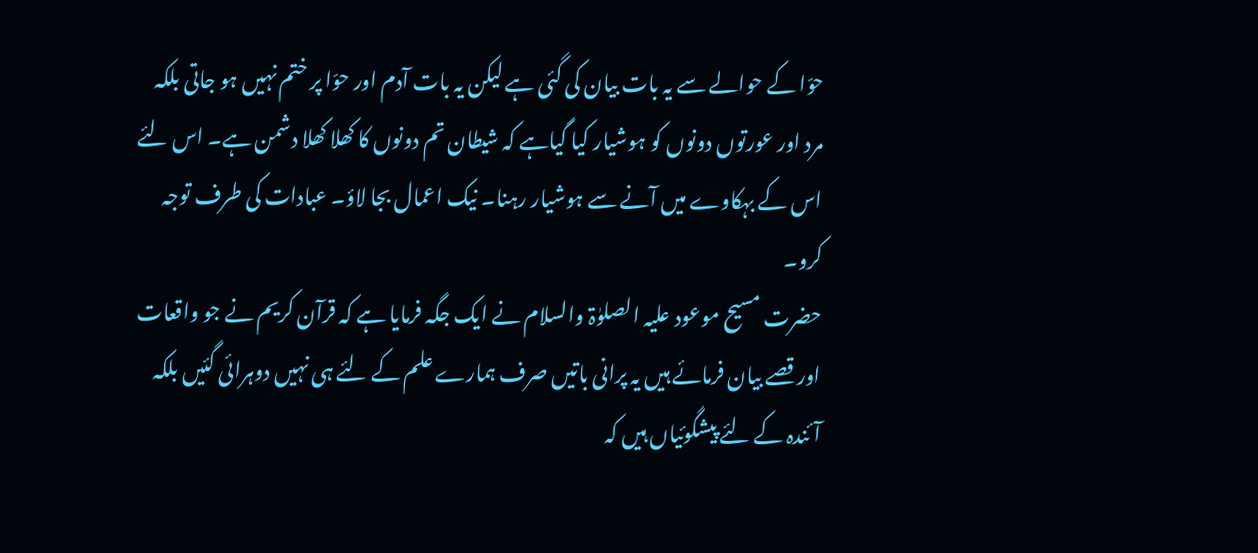حوّا کے حوالے سے یہ بات بیان کی گئی ہے لیکن یہ بات آدم اور حوّا پر ختم نہیں ہو جاتی بلکہ مرد اور عورتوں دونوں کو ہوشیار کیا گیاہے کہ شیطان تم دونوں کا کھلا کھلا دشمن ہے۔ اس لئے اس کے بہکاوے میں آنے سے ہوشیار رہنا۔ نیک اعمال بجا لاؤ۔ عبادات کی طرف توجہ کرو۔
حضرت مسیح موعود علیہ الصلوٰۃ والسلام نے ایک جگہ فرمایا ہے کہ قرآن کریم نے جو واقعات اور قصے بیان فرمائے ہیں یہ پرانی باتیں صرف ہمارے علم کے لئے ہی نہیں دوہرائی گئیں بلکہ آئندہ کے لئے پیشگوئیاں ہیں کہ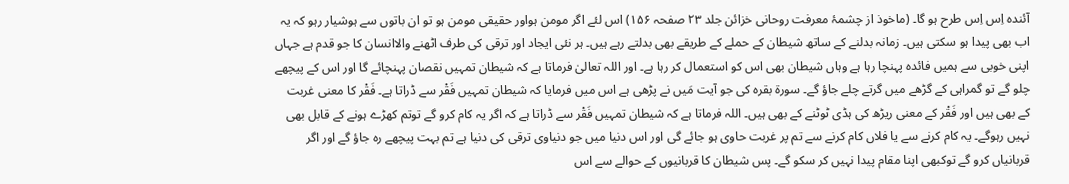آئندہ اِس اِس طرح ہو گا۔ (ماخوذ از چشمۂ معرفت روحانی خزائن جلد ۲۳ صفحہ ۱۵۶) اس لئے اگر مومن ہواور حقیقی مومن ہو تو ان باتوں سے ہوشیار رہو کہ یہ اب بھی پیدا ہو سکتی ہیں۔ زمانہ بدلنے کے ساتھ شیطان کے حملے کے طریقے بھی بدلتے رہے ہیں۔ ہر نئی ایجاد اور ترقی کی طرف اٹھنے والاانسان کا جو قدم ہے جہاں اپنی خوبی سے ہمیں فائدہ پہنچا رہا ہے وہاں شیطان بھی اس کو استعمال کر رہا ہے۔ اور اللہ تعالیٰ فرماتا ہے کہ شیطان تمہیں نقصان پہنچائے گا اور اس کے پیچھے چلو گے تو گمراہی کے گڑھے میں گرتے چلے جاؤ گے۔ سورۃ بقرہ کی جو آیت مَیں نے پڑھی ہے اس میں فرمایا کہ شیطان تمہیں فَقْر سے ڈراتا ہے۔ فَقْر کا معنی غربت کے بھی ہیں اور فَقْر کے معنی ریڑھ کی ہڈی ٹوٹنے کے بھی ہیں۔ اللہ فرماتا ہے کہ شیطان تمہیں فَقْر سے ڈراتا ہے کہ اگر یہ کام کرو گے توتم کھڑے ہونے کے قابل بھی نہیں رہوگے۔ یہ کام کرنے سے یا فلاں کام کرنے سے تم پر غربت حاوی ہو جائے گی اور اس دنیا میں جو دنیاوی ترقی کی دنیا ہے تم بہت پیچھے رہ جاؤ گے اور اگر قربانیاں کرو گے توکبھی اپنا مقام پیدا نہیں کر سکو گے۔ پس شیطان کا قربانیوں کے حوالے سے اس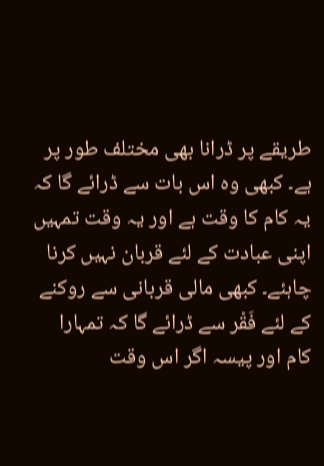طریقے پر ڈرانا بھی مختلف طور پر ہے۔ کبھی وہ اس بات سے ڈرائے گا کہ یہ کام کا وقت ہے اور یہ وقت تمہیں اپنی عبادت کے لئے قربان نہیں کرنا چاہئے۔ کبھی مالی قربانی سے روکنے کے لئے فَقْر سے ڈرائے گا کہ تمہارا کام اور پیسہ اگر اس وقت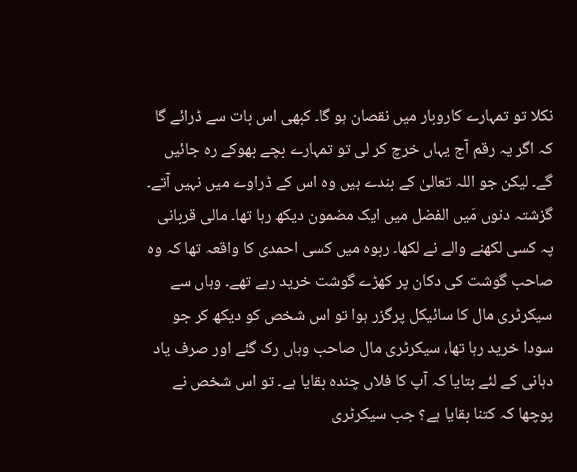نکلا تو تمہارے کاروبار میں نقصان ہو گا۔ کبھی اس بات سے ڈرائے گا کہ اگر یہ رقم آج یہاں خرچ کر لی تو تمہارے بچے بھوکے رہ جائیں گے۔ لیکن جو اللہ تعالیٰ کے بندے ہیں وہ اس کے ڈراوے میں نہیں آتے۔
گزشتہ دنوں مَیں الفضل میں ایک مضمون دیکھ رہا تھا۔ مالی قربانی پہ کسی لکھنے والے نے لکھا۔ ربوہ میں کسی احمدی کا واقعہ تھا کہ وہ صاحب گوشت کی دکان پر کھڑے گوشت خرید رہے تھے۔ وہاں سے سیکرٹری مال کا سائیکل پرگزر ہوا تو اس شخص کو دیکھ کر جو سودا خرید رہا تھا، سیکرٹری مال صاحب وہاں رک گئے اور صرف یاد دہانی کے لئے بتایا کہ آپ کا فلاں چندہ بقایا ہے۔ تو اس شخص نے پوچھا کہ کتنا بقایا ہے؟ جب سیکرٹری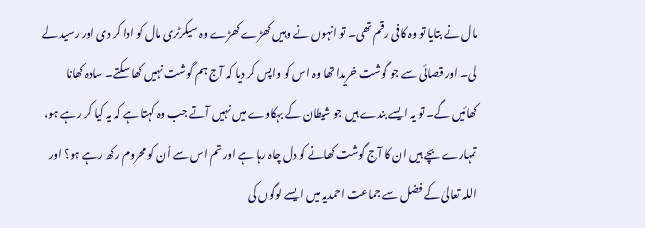مال نے بتایا تو وہ کافی رقم تھی۔ تو انہوں نے وہیں کھڑے کھڑے وہ سیکرٹری مال کو ادا کر دی اور رسید لے لی۔ اور قصائی سے جو گوشت خریدا تھا وہ اس کو واپس کر دیا کہ آج ہم گوشت نہیں کھا سکتے۔ سادہ کھانا کھائیں گے۔ تو یہ ایسے بندے ہیں جو شیطان کے بہکاوے میں نہیں آتے جب وہ کہتا ہے کہ یہ کیا کر رہے ہو، تمہارے بچے ہیں ان کا آج گوشت کھانے کو دل چاہ رہا ہے اور تم اس سے اُن کو محروم رکھ رہے ہو؟ اور اللہ تعالیٰ کے فضل سے جماعت احمدیہ میں ایسے لوگوں کی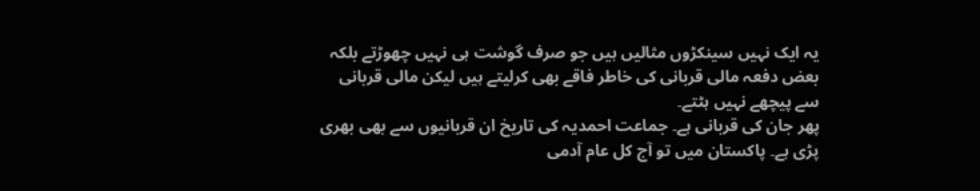یہ ایک نہیں سینکڑوں مثالیں ہیں جو صرف گوشت ہی نہیں چھوڑتے بلکہ بعض دفعہ مالی قربانی کی خاطر فاقے بھی کرلیتے ہیں لیکن مالی قربانی سے پیچھے نہیں ہٹتے۔
پھر جان کی قربانی ہے۔ جماعت احمدیہ کی تاریخ ان قربانیوں سے بھی بھری پڑی ہے۔ پاکستان میں تو آج کل عام آدمی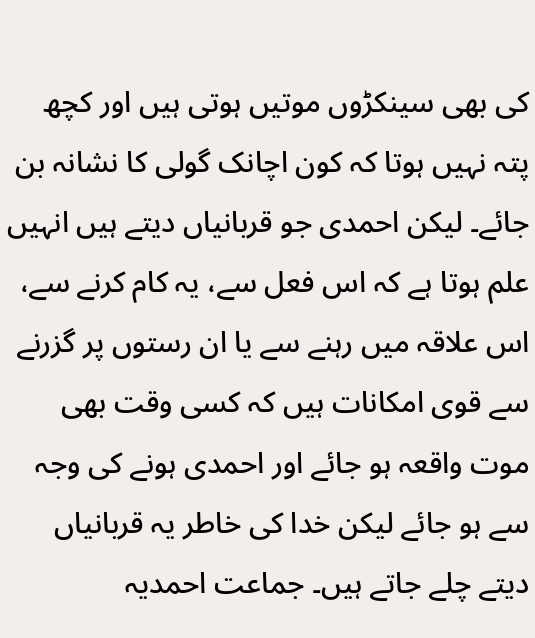کی بھی سینکڑوں موتیں ہوتی ہیں اور کچھ پتہ نہیں ہوتا کہ کون اچانک گولی کا نشانہ بن جائے۔ لیکن احمدی جو قربانیاں دیتے ہیں انہیں علم ہوتا ہے کہ اس فعل سے، یہ کام کرنے سے، اس علاقہ میں رہنے سے یا ان رستوں پر گزرنے سے قوی امکانات ہیں کہ کسی وقت بھی موت واقعہ ہو جائے اور احمدی ہونے کی وجہ سے ہو جائے لیکن خدا کی خاطر یہ قربانیاں دیتے چلے جاتے ہیں۔ جماعت احمدیہ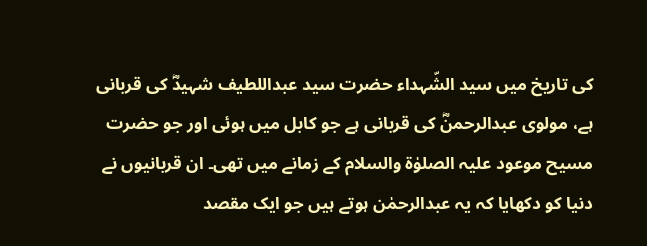کی تاریخ میں سید الشّہداء حضرت سید عبداللطیف شہیدؓ کی قربانی ہے، مولوی عبدالرحمنؓ کی قربانی ہے جو کابل میں ہوئی اور جو حضرت مسیح موعود علیہ الصلوٰۃ والسلام کے زمانے میں تھی۔ ان قربانیوں نے دنیا کو دکھایا کہ یہ عبدالرحمٰن ہوتے ہیں جو ایک مقصد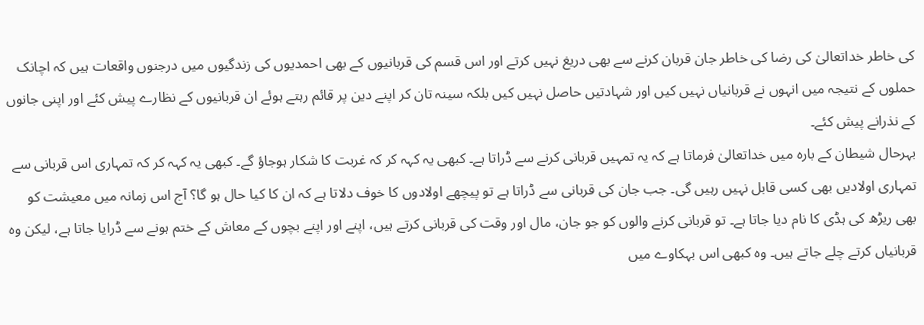کی خاطر خداتعالیٰ کی رضا کی خاطر جان قربان کرنے سے بھی دریغ نہیں کرتے اور اس قسم کی قربانیوں کے بھی احمدیوں کی زندگیوں میں درجنوں واقعات ہیں کہ اچانک حملوں کے نتیجہ میں انہوں نے قربانیاں نہیں کیں اور شہادتیں حاصل نہیں کیں بلکہ سینہ تان کر اپنے دین پر قائم رہتے ہوئے ان قربانیوں کے نظارے پیش کئے اور اپنی جانوں کے نذرانے پیش کئے۔
بہرحال شیطان کے بارہ میں خداتعالیٰ فرماتا ہے کہ یہ تمہیں قربانی کرنے سے ڈراتا ہے۔ کبھی یہ کہہ کر کہ غربت کا شکار ہوجاؤ گے۔ کبھی یہ کہہ کر کہ تمہاری اس قربانی سے تمہاری اولادیں بھی کسی قابل نہیں رہیں گی۔ جب جان کی قربانی سے ڈراتا ہے تو پیچھے اولادوں کا خوف دلاتا ہے کہ ان کا کیا حال ہو گا؟ آج اس زمانہ میں معیشت کو بھی ریڑھ کی ہڈی کا نام دیا جاتا ہے۔ تو قربانی کرنے والوں کو جو جان، مال اور وقت کی قربانی کرتے ہیں، اپنے اور اپنے بچوں کے معاش کے ختم ہونے سے ڈرایا جاتا ہے، لیکن وہ قربانیاں کرتے چلے جاتے ہیں۔ وہ کبھی اس بہکاوے میں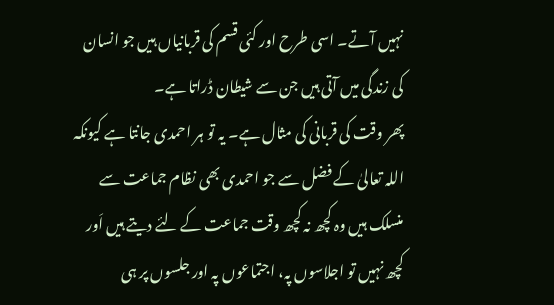نہیں آتے۔ اسی طرح اور کئی قسم کی قربانیاں ہیں جو انسان کی زندگی میں آتی ہیں جن سے شیطان ڈراتا ہے۔
پھر وقت کی قربانی کی مثال ہے۔ یہ تو ہر احمدی جانتا ہے کیونکہ اللہ تعالیٰ کے فضل سے جو احمدی بھی نظام جماعت سے منسلک ہیں وہ کچھ نہ کچھ وقت جماعت کے لئے دیتے ہیں اَور کچھ نہیں تو اجلاسوں پہ، اجتماعوں پہ اور جلسوں پر ہی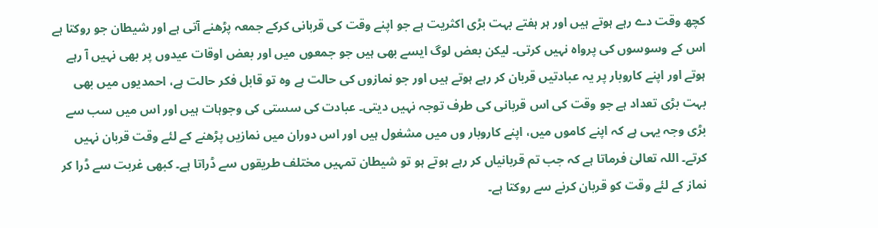کچھ وقت دے رہے ہوتے ہیں اور ہر ہفتے بہت بڑی اکثریت ہے جو اپنے وقت کی قربانی کرکے جمعہ پڑھنے آتی ہے اور شیطان جو روکتا ہے اس کے وسوسوں کی پرواہ نہیں کرتی۔ لیکن بعض لوگ ایسے بھی ہیں جو جمعوں میں اور بعض اوقات عیدوں پر بھی نہیں آ رہے ہوتے اور اپنے کاروبار پر یہ عبادتیں قربان کر رہے ہوتے ہیں اور جو نمازوں کی حالت ہے وہ تو قابل فکر حالت ہے، احمدیوں میں بھی بہت بڑی تعداد ہے جو وقت کی اس قربانی کی طرف توجہ نہیں دیتی۔ عبادت کی سستی کی وجوہات ہیں اور اس میں سب سے بڑی وجہ یہی ہے کہ اپنے کاموں میں، اپنے کاروبار وں میں مشغول ہیں اور اس دوران میں نمازیں پڑھنے کے لئے وقت قربان نہیں کرتے۔ اللہ تعالیٰ فرماتا ہے کہ جب تم قربانیاں کر رہے ہوتے ہو تو شیطان تمہیں مختلف طریقوں سے ڈراتا ہے۔ کبھی غربت سے ڈرا کر نماز کے لئے وقت کو قربان کرنے سے روکتا ہے۔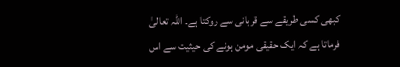کبھی کسی طریقے سے قربانی سے روکتا ہے۔ اللہ تعالیٰ فرماتا ہے کہ ایک حقیقی مومن ہونے کی حیثیت سے اس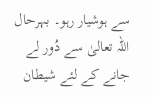سے ہوشیار رہو۔ بہرحال اللہ تعالیٰ سے دُور لے جانے کے لئے شیطان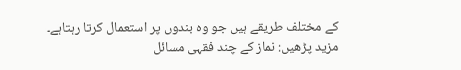کے مختلف طریقے ہیں جو وہ بندوں پر استعمال کرتا رہتاہے۔
مزید پڑھیں: نماز کے چند فقہی مسائل